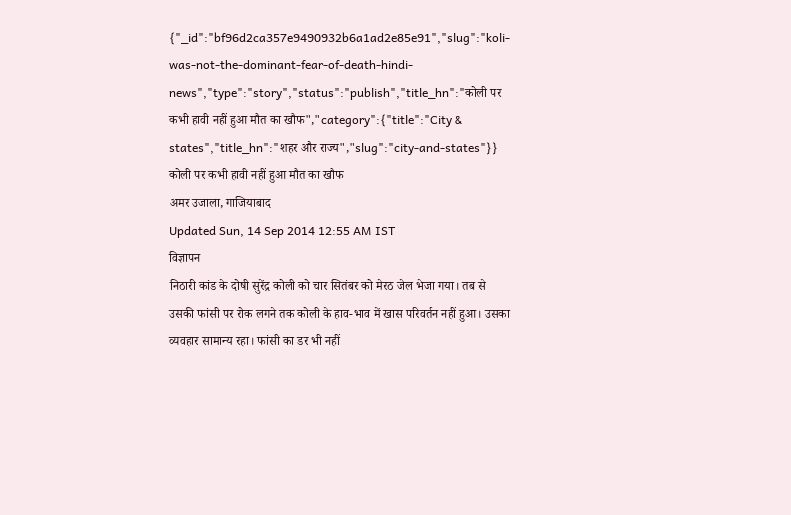{"_id":"bf96d2ca357e9490932b6a1ad2e85e91","slug":"koli-was-not-the-dominant-fear-of-death-hindi-news","type":"story","status":"publish","title_hn":"कोली पर कभी हावी नहीं हुआ मौत का खौफ","category":{"title":"City & states","title_hn":"शहर और राज्य","slug":"city-and-states"}}
कोली पर कभी हावी नहीं हुआ मौत का खौफ
अमर उजाला, गाजियाबाद
Updated Sun, 14 Sep 2014 12:55 AM IST
विज्ञापन
निठारी कांड के दोषी सुरेंद्र कोली को चार सितंबर को मेरठ जेल भेजा गया। तब से उसकी फांसी पर रोक लगने तक कोली के हाव-भाव में खास परिवर्तन नहीं हुआ। उसका व्यवहार सामान्य रहा। फांसी का डर भी नहीं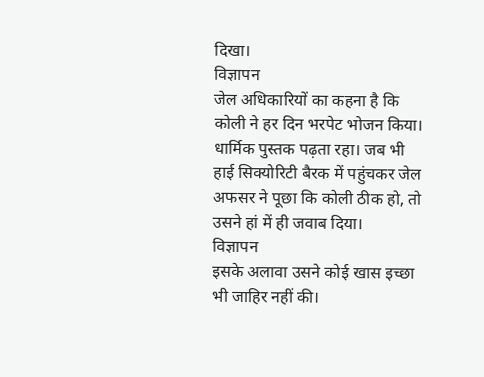दिखा।
विज्ञापन
जेल अधिकारियों का कहना है कि कोली ने हर दिन भरपेट भोजन किया। धार्मिक पुस्तक पढ़ता रहा। जब भी हाई सिक्योरिटी बैरक में पहुंचकर जेल अफसर ने पूछा कि कोली ठीक हो, तो उसने हां में ही जवाब दिया।
विज्ञापन
इसके अलावा उसने कोई खास इच्छा भी जाहिर नहीं की।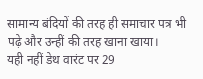सामान्य बंदियों की तरह ही समाचार पत्र भी पढ़े और उन्हीं की तरह खाना खाया।
यही नहीं डेथ वारंट पर 29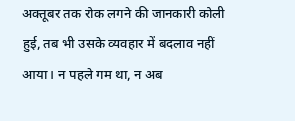अक्तूबर तक रोक लगने की जानकारी कोली हुई, तब भी उसके व्यवहार में बदलाव नहीं आया। न पहले गम था, न अब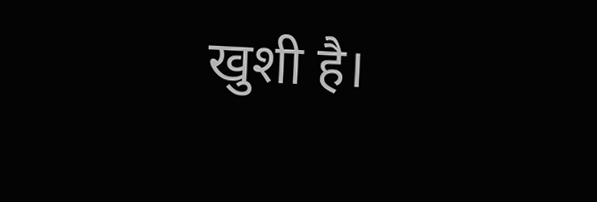खुशी है।